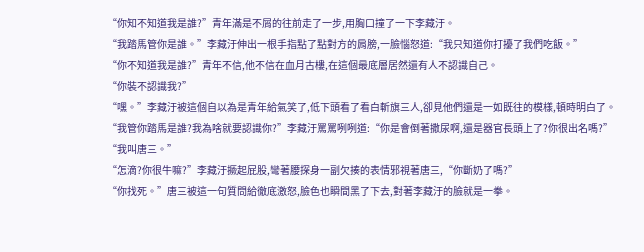“你知不知道我是誰?”青年滿是不屑的往前走了一步,用胸口撞了一下李藏汙。
“我踏馬管你是誰。”李藏汙伸出一根手指點了點對方的肩膀,一臉惱怒道:“我只知道你打擾了我們吃飯。”
“你不知道我是誰?”青年不信,他不信在血月古樓,在這個最底層居然還有人不認識自己。
“你裝不認識我?”
“嘿。”李藏汙被這個自以為是青年給氣笑了,低下頭看了看白斬旗三人,卻見他們還是一如既往的模樣,頓時明白了。
“我管你踏馬是誰?我為啥就要認識你?”李藏汙罵罵咧咧道:“你是會倒著撒尿啊,還是器官長頭上了?你很出名嗎?”
“我叫唐三。”
“怎滴?你很牛嘛?”李藏汙撅起屁股,彎著腰探身一副欠揍的表情邪視著唐三,“你斷奶了嗎?”
“你找死。”唐三被這一句質問給徹底激怒,臉色也瞬間黑了下去,對著李藏汙的臉就是一拳。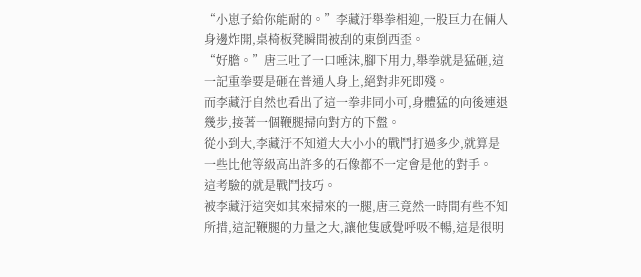“小崽子給你能耐的。”李藏汙舉拳相迎,一股巨力在倆人身邊炸開,桌椅板凳瞬間被刮的東倒西歪。
“好膽。”唐三吐了一口唾沫,腳下用力,舉拳就是猛砸,這一記重拳要是砸在普通人身上,絕對非死即殘。
而李藏汙自然也看出了這一拳非同小可,身體猛的向後連退幾步,接著一個鞭腿掃向對方的下盤。
從小到大,李藏汙不知道大大小小的戰鬥打過多少,就算是一些比他等級高出許多的石像都不一定會是他的對手。
這考驗的就是戰鬥技巧。
被李藏汙這突如其來掃來的一腿,唐三竟然一時間有些不知所措,這記鞭腿的力量之大,讓他隻感覺呼吸不暢,這是很明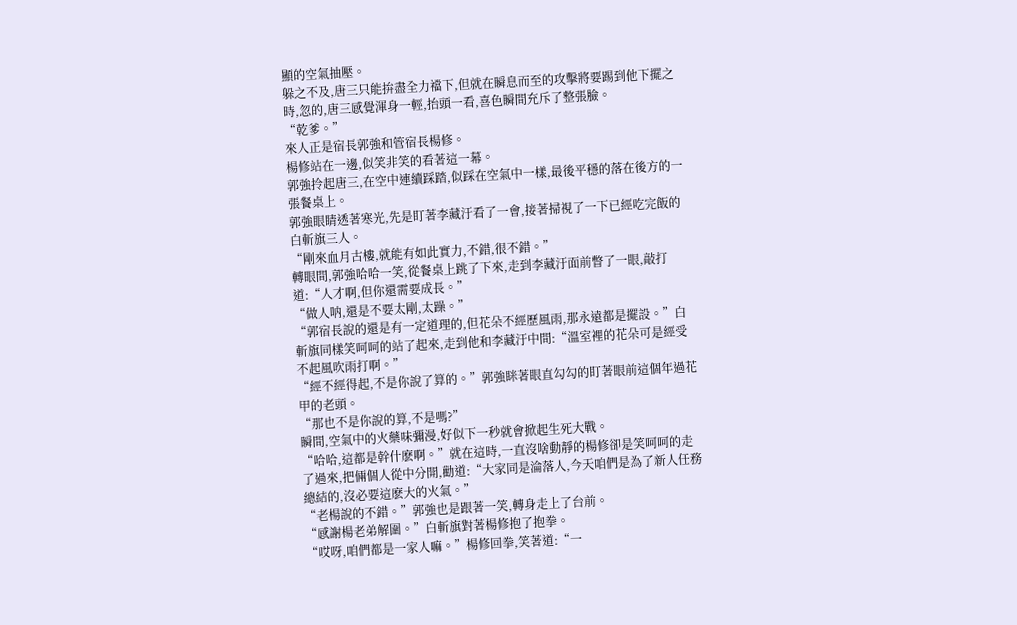顯的空氣抽壓。
躲之不及,唐三只能拚盡全力襠下,但就在瞬息而至的攻擊將要踢到他下擺之時,忽的,唐三感覺渾身一輕,抬頭一看,喜色瞬間充斥了整張臉。
“乾爹。”
來人正是宿長郭強和管宿長楊修。
楊修站在一邊,似笑非笑的看著這一幕。
郭強拎起唐三,在空中連續踩踏,似踩在空氣中一樣,最後平穩的落在後方的一張餐桌上。
郭強眼睛透著寒光,先是盯著李藏汙看了一會,接著掃視了一下已經吃完飯的白斬旗三人。
“剛來血月古樓,就能有如此實力,不錯,很不錯。”
轉眼間,郭強哈哈一笑,從餐桌上跳了下來,走到李藏汙面前瞥了一眼,敲打道:“人才啊,但你還需要成長。”
“做人呐,還是不要太剛,太躁。”
“郭宿長說的還是有一定道理的,但花朵不經歷風雨,那永遠都是擺設。”白斬旗同樣笑呵呵的站了起來,走到他和李藏汙中間:“溫室裡的花朵可是經受不起風吹雨打啊。”
“經不經得起,不是你說了算的。”郭強眯著眼直勾勾的盯著眼前這個年過花甲的老頭。
“那也不是你說的算,不是嗎?”
瞬間,空氣中的火藥味彌漫,好似下一秒就會掀起生死大戰。
“哈哈,這都是幹什麽啊。”就在這時,一直沒啥動靜的楊修卻是笑呵呵的走了過來,把倆個人從中分開,勸道:“大家同是淪落人,今天咱們是為了新人任務總結的,沒必要這麽大的火氣。”
“老楊說的不錯。”郭強也是跟著一笑,轉身走上了台前。
“感謝楊老弟解圍。”白斬旗對著楊修抱了抱拳。
“哎呀,咱們都是一家人嘛。”楊修回拳,笑著道:“一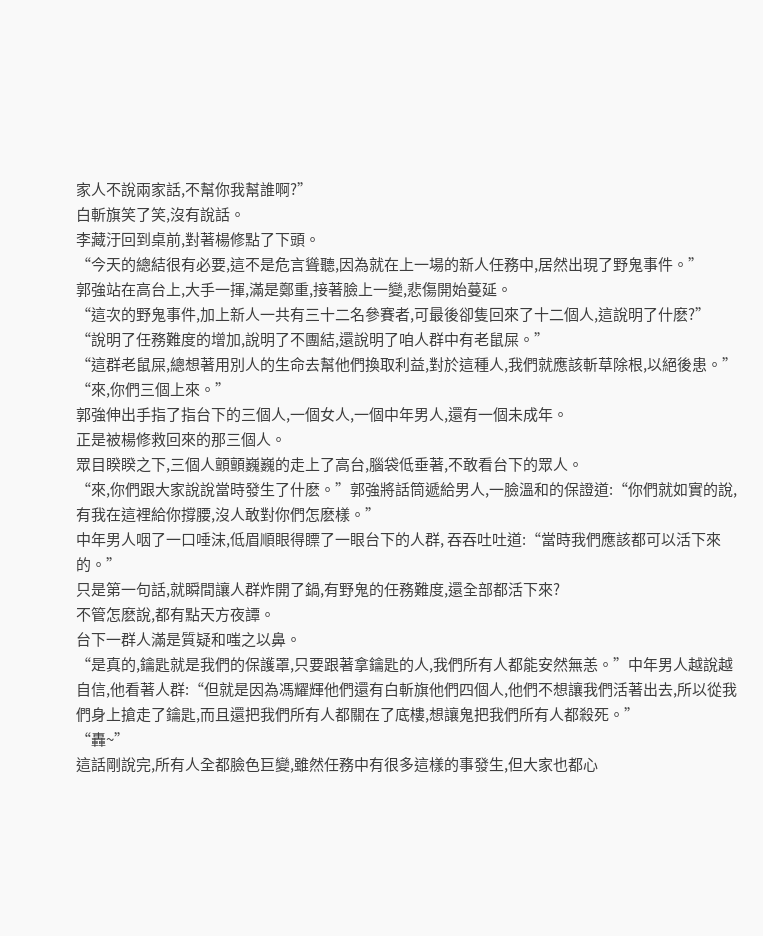家人不說兩家話,不幫你我幫誰啊?”
白斬旗笑了笑,沒有說話。
李藏汙回到桌前,對著楊修點了下頭。
“今天的總結很有必要,這不是危言聳聽,因為就在上一場的新人任務中,居然出現了野鬼事件。”
郭強站在高台上,大手一揮,滿是鄭重,接著臉上一變,悲傷開始蔓延。
“這次的野鬼事件,加上新人一共有三十二名參賽者,可最後卻隻回來了十二個人,這說明了什麽?”
“說明了任務難度的增加,說明了不團結,還說明了咱人群中有老鼠屎。”
“這群老鼠屎,總想著用別人的生命去幫他們換取利益,對於這種人,我們就應該斬草除根,以絕後患。”
“來,你們三個上來。”
郭強伸出手指了指台下的三個人,一個女人,一個中年男人,還有一個未成年。
正是被楊修救回來的那三個人。
眾目睽睽之下,三個人顫顫巍巍的走上了高台,腦袋低垂著,不敢看台下的眾人。
“來,你們跟大家說說當時發生了什麽。”郭強將話筒遞給男人,一臉溫和的保證道:“你們就如實的說,有我在這裡給你撐腰,沒人敢對你們怎麽樣。”
中年男人咽了一口唾沫,低眉順眼得瞟了一眼台下的人群, 吞吞吐吐道:“當時我們應該都可以活下來的。”
只是第一句話,就瞬間讓人群炸開了鍋,有野鬼的任務難度,還全部都活下來?
不管怎麽說,都有點天方夜譚。
台下一群人滿是質疑和嗤之以鼻。
“是真的,鑰匙就是我們的保護罩,只要跟著拿鑰匙的人,我們所有人都能安然無恙。”中年男人越說越自信,他看著人群:“但就是因為馮耀輝他們還有白斬旗他們四個人,他們不想讓我們活著出去,所以從我們身上搶走了鑰匙,而且還把我們所有人都關在了底樓,想讓鬼把我們所有人都殺死。”
“轟~”
這話剛說完,所有人全都臉色巨變,雖然任務中有很多這樣的事發生,但大家也都心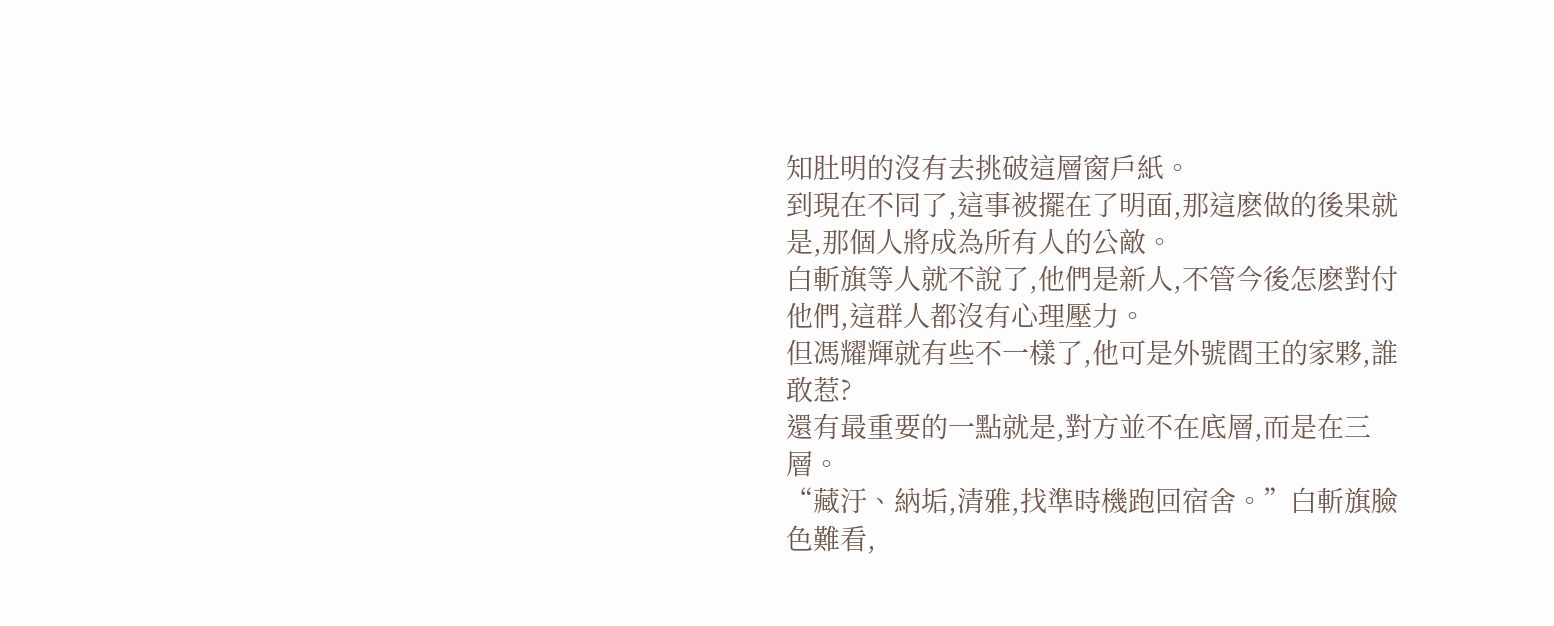知肚明的沒有去挑破這層窗戶紙。
到現在不同了,這事被擺在了明面,那這麽做的後果就是,那個人將成為所有人的公敵。
白斬旗等人就不說了,他們是新人,不管今後怎麽對付他們,這群人都沒有心理壓力。
但馮耀輝就有些不一樣了,他可是外號閻王的家夥,誰敢惹?
還有最重要的一點就是,對方並不在底層,而是在三層。
“藏汙、納垢,清雅,找準時機跑回宿舍。”白斬旗臉色難看,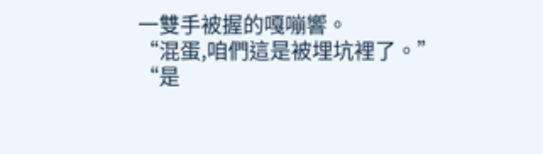一雙手被握的嘎嘣響。
“混蛋,咱們這是被埋坑裡了。”
“是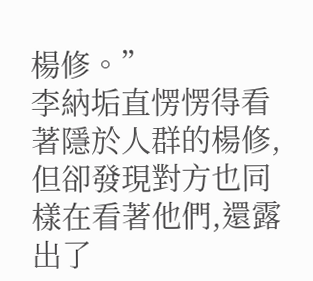楊修。”
李納垢直愣愣得看著隱於人群的楊修,但卻發現對方也同樣在看著他們,還露出了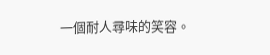一個耐人尋味的笑容。